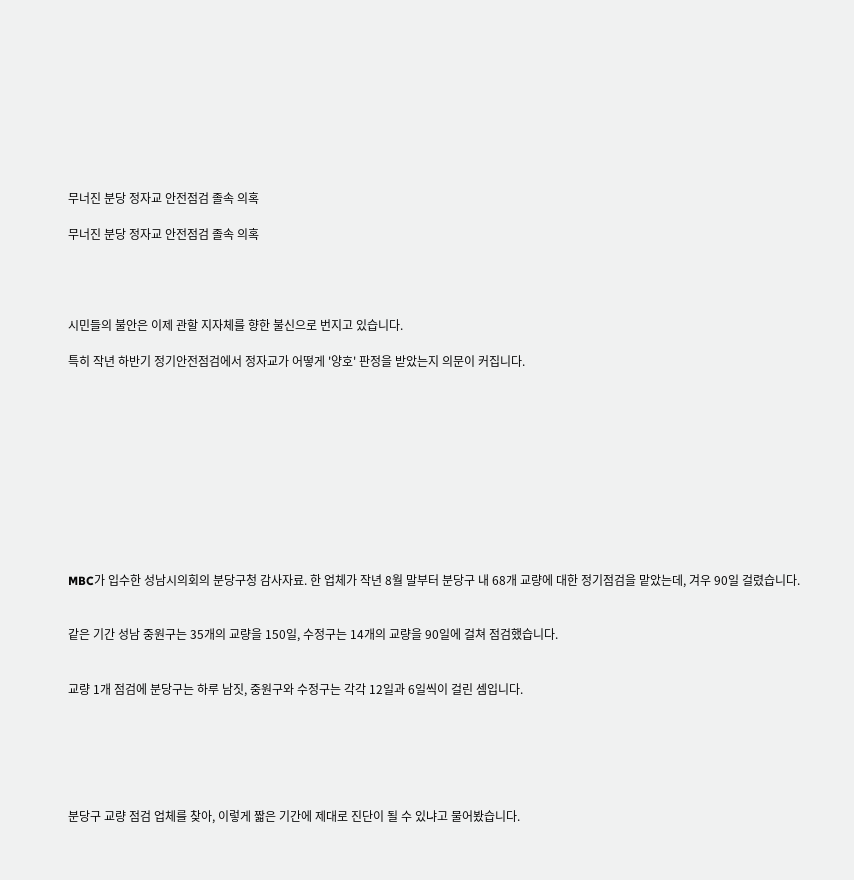무너진 분당 정자교 안전점검 졸속 의혹

무너진 분당 정자교 안전점검 졸속 의혹




시민들의 불안은 이제 관할 지자체를 향한 불신으로 번지고 있습니다.

특히 작년 하반기 정기안전점검에서 정자교가 어떻게 '양호' 판정을 받았는지 의문이 커집니다.











MBC가 입수한 성남시의회의 분당구청 감사자료. 한 업체가 작년 8월 말부터 분당구 내 68개 교량에 대한 정기점검을 맡았는데, 겨우 90일 걸렸습니다.


같은 기간 성남 중원구는 35개의 교량을 150일, 수정구는 14개의 교량을 90일에 걸쳐 점검했습니다.


교량 1개 점검에 분당구는 하루 남짓, 중원구와 수정구는 각각 12일과 6일씩이 걸린 셈입니다.






분당구 교량 점검 업체를 찾아, 이렇게 짧은 기간에 제대로 진단이 될 수 있냐고 물어봤습니다.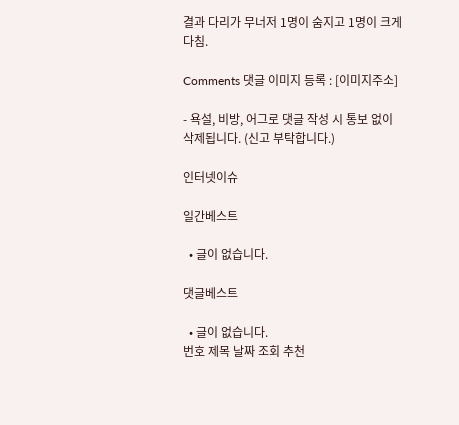결과 다리가 무너저 1명이 숨지고 1명이 크게 다침.

Comments 댓글 이미지 등록 : [이미지주소]

- 욕설, 비방, 어그로 댓글 작성 시 통보 없이 삭제됩니다. (신고 부탁합니다.)

인터넷이슈

일간베스트

  • 글이 없습니다.

댓글베스트

  • 글이 없습니다.
번호 제목 날짜 조회 추천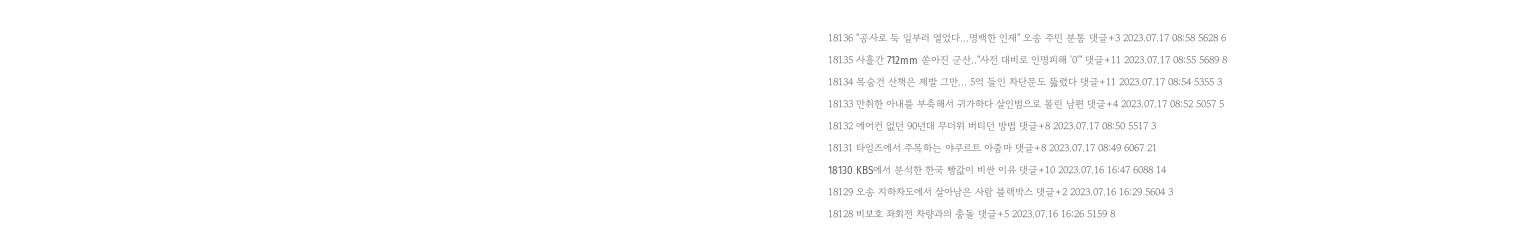18136 "공사로 둑 일부러 열었다…명백한 인재" 오송 주민 분통 댓글+3 2023.07.17 08:58 5628 6
18135 사흘간 712mm 쏟아진 군산.."사전 대비로 인명피해 '0'" 댓글+11 2023.07.17 08:55 5689 8
18134 목숨건 산책은 제발 그만... 5억 들인 차단문도 뚫렸다 댓글+11 2023.07.17 08:54 5355 3
18133 만취한 아내를 부축해서 귀가하다 살인범으로 몰린 남편 댓글+4 2023.07.17 08:52 5057 5
18132 에어컨 없던 90년대 무더위 버티던 방법 댓글+8 2023.07.17 08:50 5517 3
18131 타임즈에서 주목하는 야쿠르트 아줌마 댓글+8 2023.07.17 08:49 6067 21
18130 KBS에서 분석한 한국 빵값이 비싼 이유 댓글+10 2023.07.16 16:47 6088 14
18129 오송 지하차도에서 살아남은 사람 블랙박스 댓글+2 2023.07.16 16:29 5604 3
18128 비보호 좌회전 차량과의 충돌 댓글+5 2023.07.16 16:26 5159 8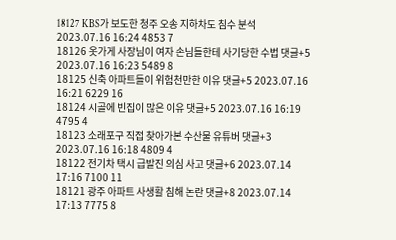18127 KBS가 보도한 청주 오송 지하차도 침수 분석 2023.07.16 16:24 4853 7
18126 옷가게 사장님이 여자 손님들한테 사기당한 수법 댓글+5 2023.07.16 16:23 5489 8
18125 신축 아파트들이 위험천만한 이유 댓글+5 2023.07.16 16:21 6229 16
18124 시골에 빈집이 많은 이유 댓글+5 2023.07.16 16:19 4795 4
18123 소래포구 직접 찾아가본 수산물 유튜버 댓글+3 2023.07.16 16:18 4809 4
18122 전기차 택시 급발진 의심 사고 댓글+6 2023.07.14 17:16 7100 11
18121 광주 아파트 사생활 침해 논란 댓글+8 2023.07.14 17:13 7775 8